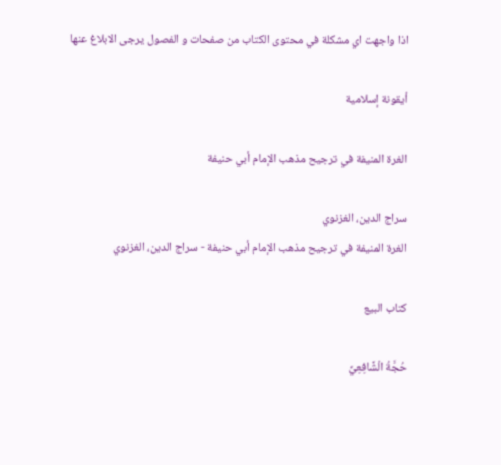اذا واجهت اي مشكلة في محتوى الكتاب من صفحات و الفصول يرجى الابلاغ عنها

أيقونة إسلامية

الغرة المنيفة في ترجيح مذهب الإمام أبي حنيفة

سراج الدين، الغزنوي
الغرة المنيفة في ترجيح مذهب الإمام أبي حنيفة - سراج الدين، الغزنوي

كتاب البيع

حُجَّةُ الْشَّافِعِيِّ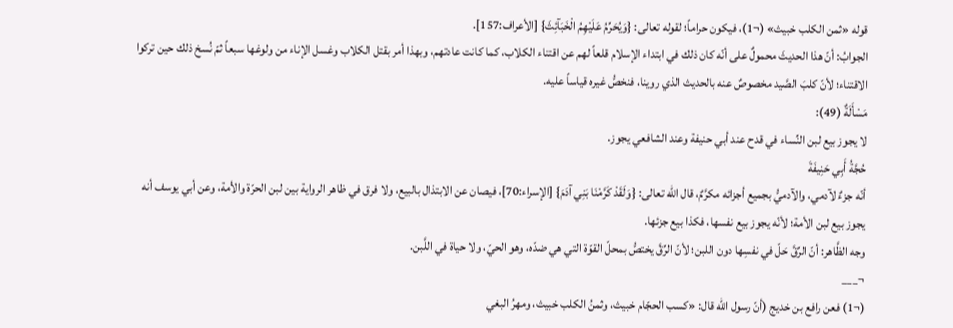قوله «ثمن الكلب خبيث» (¬1)، فيكون حراماً؛ لقوله تعالى: {وَيُحَرِّمُ عَلَيْهِمُ الْخَبَآئِثَ} [الأعراف:157].
الجوابُ: أنّ هذا الحديثَ محمولٌ على أنّه كان ذلك في ابتداء الإسلام قلعاً لهم عن اقتناء الكلاب، كما كانت عادتهم، وبهذا أمر بقتل الكلاب وغسل الإناء من ولوغها سبعاً ثمّ نُسخ ذلك حين تركوا الاقتناء؛ لأنّ كلبَ الصَّيد مخصوصٌ عنه بالحديث الذي روينا، فنخصُّ غيره قياساً عليه.
مَسْأَلَةٌ (49):
لا يجوز بيع لبن النِّساء في قدح عند أبي حنيفة وعند الشافعي يجوز.
حُجَّةُ أَبِي حَنِيفَةَ
أنّه جزءٌ لآدمي، والآدميُّ بجميع أجزائه مكرَّمٌ، قال الله تعالى: {وَلَقَدْ كَرَّمْنَا بَنِي آدَمَ} [الإسراء:70]، فيصان عن الابتذال بالبيع، ولا فرق في ظاهر الرواية بين لبن الحرّة والأمة، وعن أبي يوسف أنه يجوز بيع لبن الأمة؛ لأنّه يجوز بيع نفسها، فكذا بيع جزئها.
وجه الظَّاهر: أنّ الرِّقَّ حَلّ في نفسِها دون اللبن؛ لأنّ الرِّقَّ يختصُّ بمحلّ القوّة التي هي ضدّه، وهو الحيّ، ولا حياة في اللَّبن.
¬___
(¬1) فعن رافع بن خديج (أنّ رسول الله قال: «كسب الحجّام خبيث، وثمنُ الكلب خبيث، ومهرُ البغي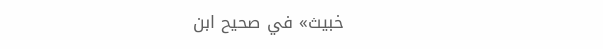خبيث» في صحيح ابن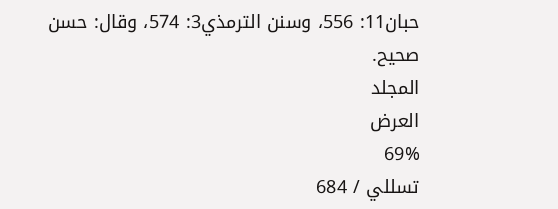حبان11: 556، وسنن الترمذي3: 574، وقال: حسن صحيح.
المجلد
العرض
69%
تسللي / 684